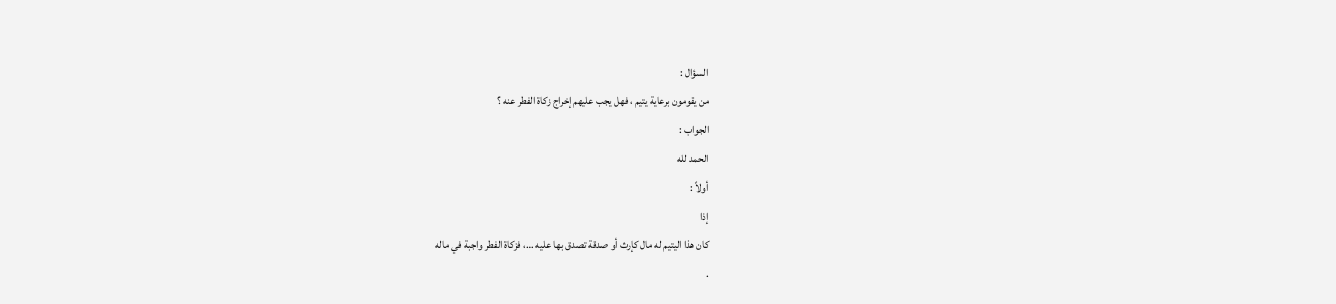السؤال :
من يقومون برعاية يتيم ، فهل يجب عليهم إخراج زكاة الفطر عنه ؟
الجواب :
الحمد لله
أولاً :
إذا
كان هذا اليتيم له مال كإرث أو صدقة تصدق بها عليه …، فزكاة الفطر واجبة في ماله
.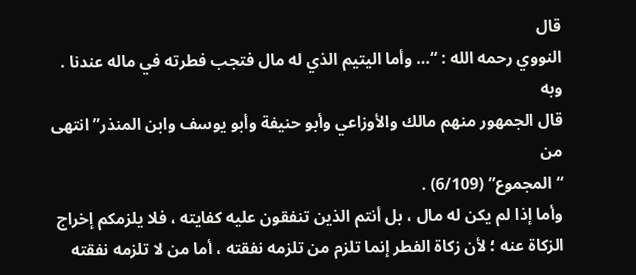قال
النووي رحمه الله : “… وأما اليتيم الذي له مال فتجب فطرته في ماله عندنا . وبه
قال الجمهور منهم مالك والأوزاعي وأبو حنيفة وأبو يوسف وابن المنذر” انتهى من
“المجموع” (6/109) .
وأما إذا لم يكن له مال ، بل أنتم الذين تنفقون عليه كفايته ، فلا يلزمكم إخراج
الزكاة عنه ؛ لأن زكاة الفطر إنما تلزم من تلزمه نفقته ، أما من لا تلزمه نفقته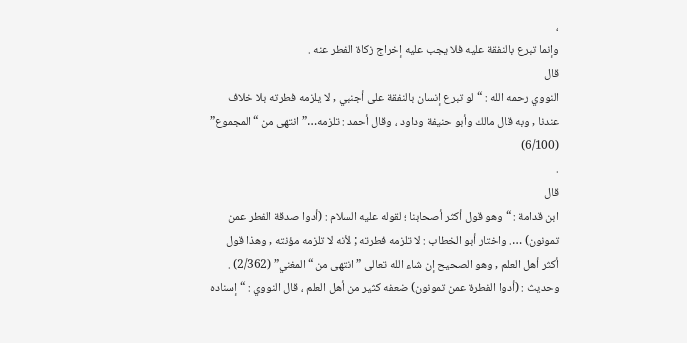،
وإنما تبرع بالنفقة عليه فلا يجب عليه إخراج زكاة الفطر عنه .
قال
النووي رحمه الله : “لو تبرع إنسان بالنفقة على أجنبي , لا يلزمه فطرته بلا خلاف
عندنا , وبه قال مالك وأبو حنيفة وداود ، وقال أحمد : تلزمه…” انتهى من “المجموع”
(6/100)
.
قال
ابن قدامة : “وهو قول أكثر أصحابنا ؛ لقوله عليه السلام : (أدوا صدقة الفطر عمن
تمونون) …. واختار أبو الخطاب : لا تلزمه فطرته ; لأنه لا تلزمه مؤنته , وهذا قول
أكثر أهل العلم , وهو الصحيح إن شاء الله تعالى ” انتهى من “المغني” (2/362) .
وحديث : (أدوا الفطرة عمن تمونون) ضعفه كثير من أهل العلم ، قال النووي : “إسناده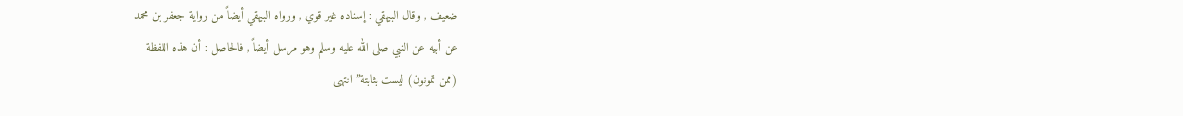ضعيف , وقال البيهقي : إسناده غير قوي , ورواه البيهقي أيضاً من رواية جعفر بن محمد
عن أبيه عن النبي صلى الله عليه وسلم وهو مرسل أيضاً , فالحاصل : أن هذه اللفظة
(ممن تمونون) ليست بثابتة” انتهى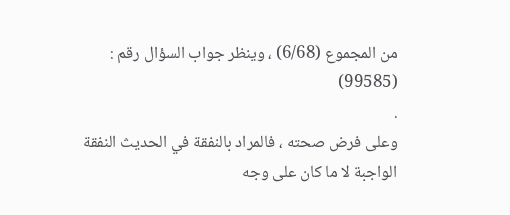من المجموع (6/68) ، وينظر جواب السؤال رقم : (99585)
.
وعلى فرض صحته ، فالمراد بالنفقة في الحديث النفقة الواجبة لا ما كان على وجه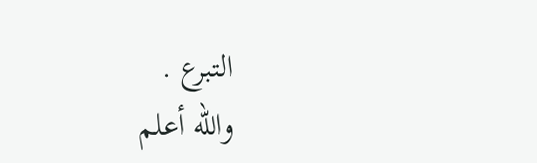التبرع .
والله أعلم